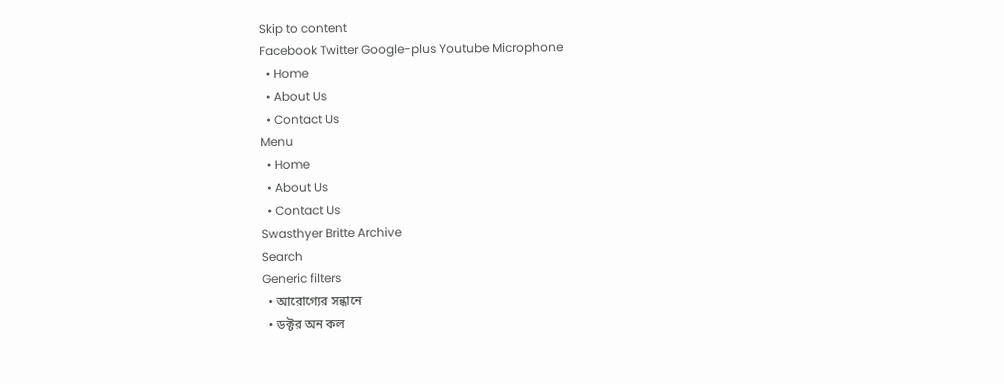Skip to content
Facebook Twitter Google-plus Youtube Microphone
  • Home
  • About Us
  • Contact Us
Menu
  • Home
  • About Us
  • Contact Us
Swasthyer Britte Archive
Search
Generic filters
  • আরোগ্যের সন্ধানে
  • ডক্টর অন কল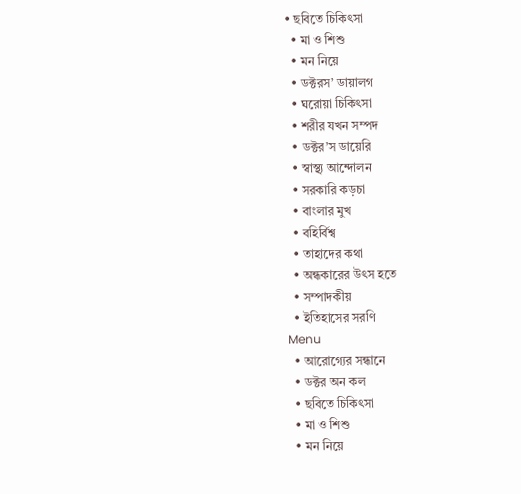• ছবিতে চিকিৎসা
  • মা ও শিশু
  • মন নিয়ে
  • ডক্টরস’ ডায়ালগ
  • ঘরোয়া চিকিৎসা
  • শরীর যখন সম্পদ
  • ডক্টর’স ডায়েরি
  • স্বাস্থ্য আন্দোলন
  • সরকারি কড়চা
  • বাংলার মুখ
  • বহির্বিশ্ব
  • তাহাদের কথা
  • অন্ধকারের উৎস হতে
  • সম্পাদকীয়
  • ইতিহাসের সরণি
Menu
  • আরোগ্যের সন্ধানে
  • ডক্টর অন কল
  • ছবিতে চিকিৎসা
  • মা ও শিশু
  • মন নিয়ে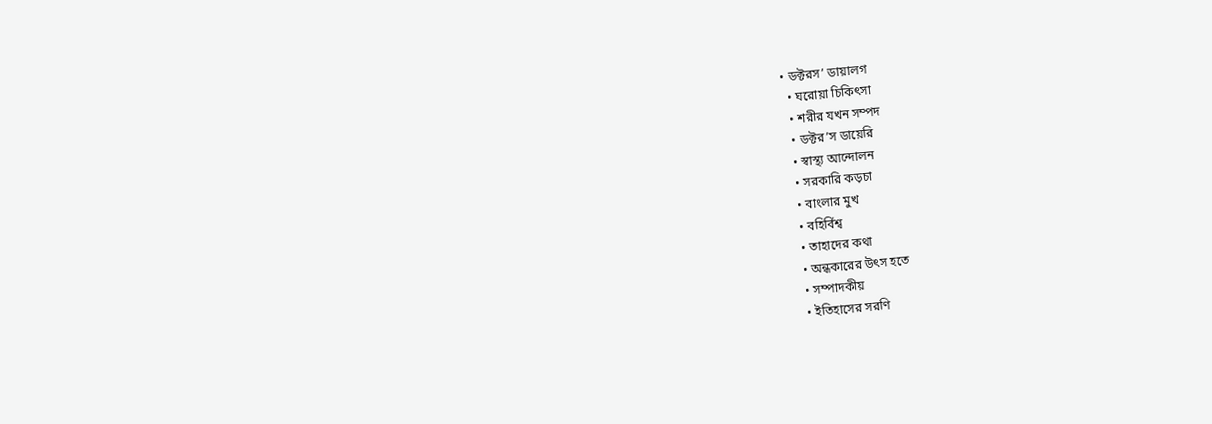• ডক্টরস’ ডায়ালগ
  • ঘরোয়া চিকিৎসা
  • শরীর যখন সম্পদ
  • ডক্টর’স ডায়েরি
  • স্বাস্থ্য আন্দোলন
  • সরকারি কড়চা
  • বাংলার মুখ
  • বহির্বিশ্ব
  • তাহাদের কথা
  • অন্ধকারের উৎস হতে
  • সম্পাদকীয়
  • ইতিহাসের সরণি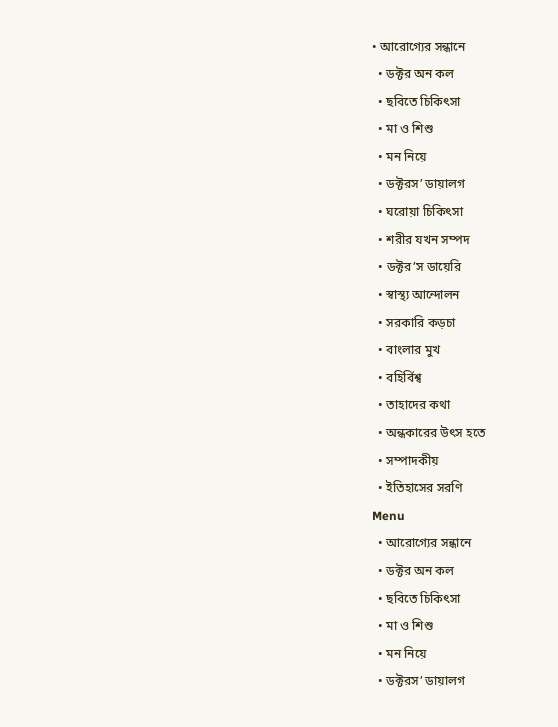• আরোগ্যের সন্ধানে
  • ডক্টর অন কল
  • ছবিতে চিকিৎসা
  • মা ও শিশু
  • মন নিয়ে
  • ডক্টরস’ ডায়ালগ
  • ঘরোয়া চিকিৎসা
  • শরীর যখন সম্পদ
  • ডক্টর’স ডায়েরি
  • স্বাস্থ্য আন্দোলন
  • সরকারি কড়চা
  • বাংলার মুখ
  • বহির্বিশ্ব
  • তাহাদের কথা
  • অন্ধকারের উৎস হতে
  • সম্পাদকীয়
  • ইতিহাসের সরণি
Menu
  • আরোগ্যের সন্ধানে
  • ডক্টর অন কল
  • ছবিতে চিকিৎসা
  • মা ও শিশু
  • মন নিয়ে
  • ডক্টরস’ ডায়ালগ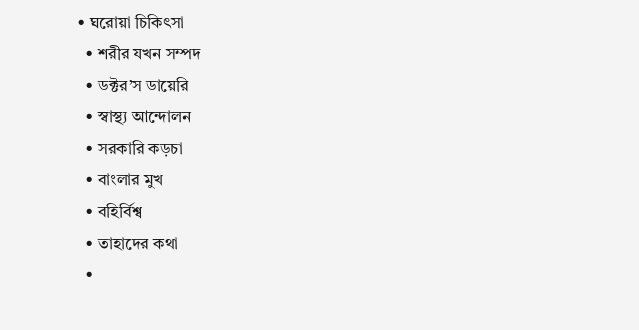• ঘরোয়া চিকিৎসা
  • শরীর যখন সম্পদ
  • ডক্টর’স ডায়েরি
  • স্বাস্থ্য আন্দোলন
  • সরকারি কড়চা
  • বাংলার মুখ
  • বহির্বিশ্ব
  • তাহাদের কথা
  •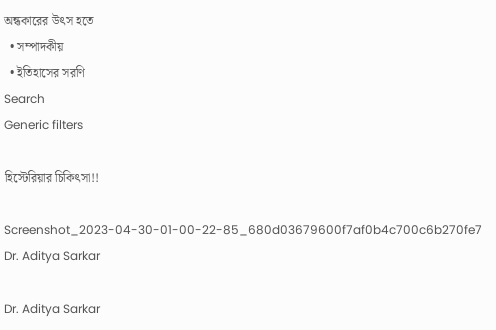অন্ধকারের উৎস হতে
  • সম্পাদকীয়
  • ইতিহাসের সরণি
Search
Generic filters

হিস্টেরিয়ার চিকিৎসা!!

Screenshot_2023-04-30-01-00-22-85_680d03679600f7af0b4c700c6b270fe7
Dr. Aditya Sarkar

Dr. Aditya Sarkar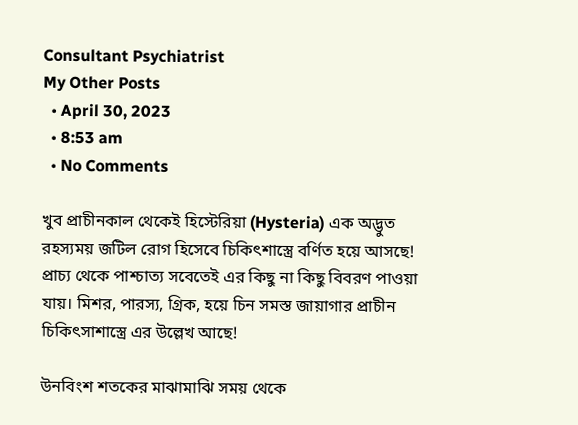Consultant Psychiatrist
My Other Posts
  • April 30, 2023
  • 8:53 am
  • No Comments

খুব প্রাচীনকাল থেকেই হিস্টেরিয়া (Hysteria) এক অদ্ভুত রহস্যময় জটিল রোগ হিসেবে চিকিৎশাস্ত্রে বর্ণিত হয়ে আসছে! প্রাচ্য থেকে পাশ্চাত্য সবেতেই এর কিছু না কিছু বিবরণ পাওয়া যায়। মিশর, পারস্য, গ্রিক, হয়ে চিন সমস্ত জায়াগার প্রাচীন চিকিৎসাশাস্ত্রে এর উল্লেখ আছে!

উনবিংশ শতকের মাঝামাঝি সময় থেকে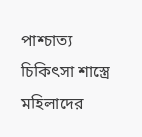পাশ্চাত্য চিকিৎসা শাস্ত্রে মহিলাদের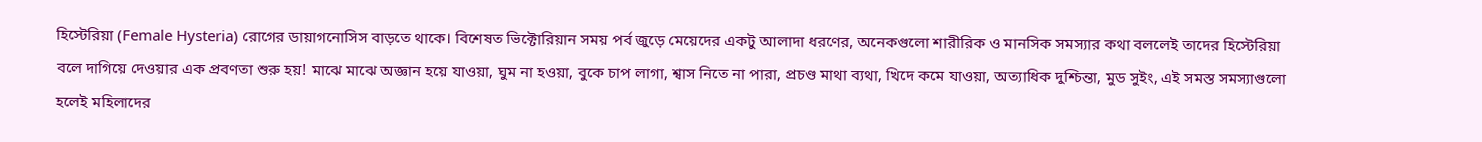হিস্টেরিয়া (Female Hysteria) রোগের ডায়াগনোসিস বাড়তে থাকে। বিশেষত ভিক্টোরিয়ান সময় পর্ব জুড়ে মেয়েদের একটু আলাদা ধরণের, অনেকগুলো শারীরিক ও মানসিক সমস্যার কথা বললেই তাদের হিস্টেরিয়া বলে দাগিয়ে দেওয়ার এক প্রবণতা শুরু হয়! মাঝে মাঝে অজ্ঞান হয়ে যাওয়া, ঘুম না হওয়া, বুকে চাপ লাগা, শ্বাস নিতে না পারা, প্রচণ্ড মাথা ব্যথা, খিদে কমে যাওয়া, অত্যাধিক দুশ্চিন্তা, মুড সুইং, এই সমস্ত সমস্যাগুলো হলেই মহিলাদের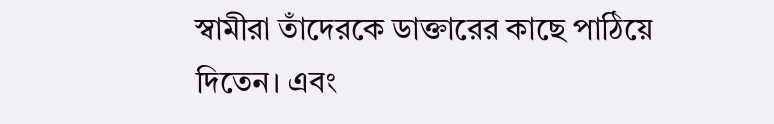স্বামীরা তাঁদেরকে ডাক্তারের কাছে পাঠিয়ে দিতেন। এবং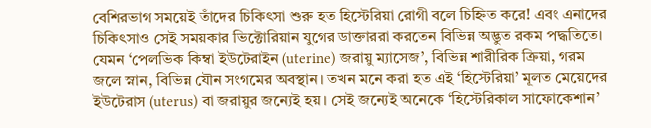বেশিরভাগ সময়েই তাঁদের চিকিৎসা শুরু হত হিস্টেরিয়া রোগী বলে চিহ্নিত করে! এবং এনাদের চিকিৎসাও সেই সময়কার ভিক্টোরিয়ান যুগের ডাক্তাররা করতেন বিভিন্ন অদ্ভুত রকম পদ্ধতিতে। যেমন ‘পেলভিক কিম্বা ইউটেরাইন (uterine) জরায়ু ম্যাসেজ’, বিভিন্ন শারীরিক ক্রিয়া, গরম জলে স্নান, বিভিন্ন যৌন সংগমের অবস্থান। তখন মনে করা হত এই ‘হিস্টেরিয়া’ মূলত মেয়েদের ইউটেরাস (uterus) বা জরায়ুর জন্যেই হয়। সেই জন্যেই অনেকে ‘হিস্টেরিকাল সাফোকেশান’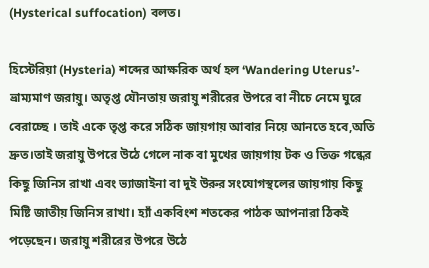(Hysterical suffocation) বলত।

হিস্টেরিয়া (Hysteria) শব্দের আক্ষরিক অর্থ হল ‘Wandering Uterus’- ভ্রাম্যমাণ জরায়ু। অতৃপ্ত যৌনতায় জরায়ু শরীরের উপরে বা নীচে নেমে ঘুরে বেরাচ্ছে । তাই একে তৃপ্ত করে সঠিক জায়গায় আবার নিয়ে আনতে হবে,অতি দ্রুত।তাই জরায়ু উপরে উঠে গেলে নাক বা মুখের জায়গায় টক ও তিক্ত গন্ধের কিছু জিনিস রাখা এবং ভ্যাজাইনা বা দুই উরুর সংযোগস্থলের জায়গায় কিছু মিষ্টি জাতীয় জিনিস রাখা। হ্যাঁ একবিংশ শতকের পাঠক আপনারা ঠিকই পড়েছেন। জরায়ু শরীরের উপরে উঠে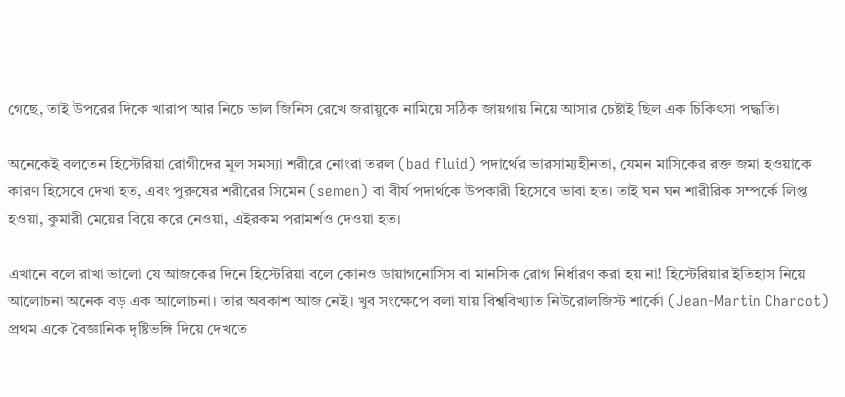গেছে, তাই উপরের দিকে খারাপ আর নিচে ভাল জিনিস রেখে জরায়ুকে নামিয়ে সঠিক জায়গায় নিয়ে আসার চেষ্টাই ছিল এক চিকিৎসা পদ্ধতি।

অনেকেই বলতেন হিস্টেরিয়া রোগীদের মূল সমস্যা শরীরে নোংরা তরল (bad fluid) পদার্থের ভারসাম্যহীনতা, যেমন মাসিকের রক্ত জমা হওয়াকে কারণ হিসেবে দেখা হত, এবং পুরুষের শরীরের সিমেন (semen) বা বীর্য পদার্থকে উপকারী হিসেবে ভাবা হত। তাই ঘন ঘন শারীরিক সম্পর্কে লিপ্ত হওয়া, কুমারী মেয়ের বিয়ে করে নেওয়া, এইরকম পরামর্শও দেওয়া হত।

এখানে বলে রাখা ভালো যে আজকের দিনে হিস্টেরিয়া বলে কোনও ডায়াগনোসিস বা মানসিক রোগ নির্ধারণ করা হয় না! হিস্টেরিয়ার ইতিহাস নিয়ে আলোচনা অনেক বড় এক আলোচনা। তার অবকাশ আজ নেই। খুব সংক্ষেপে বলা যায় বিশ্ববিখ্যাত নিউরোলজিস্ট শার্কো (Jean-Martin Charcot) প্রথম একে বৈজ্ঞানিক দৃষ্টিভঙ্গি দিয়ে দেখতে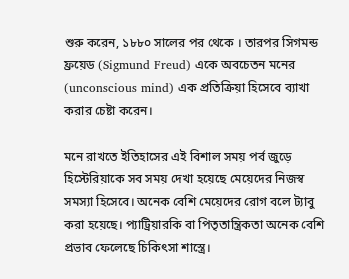শুরু করেন, ১৮৮০ সালের পর থেকে । তারপর সিগমন্ড ফ্রয়েড (Sigmund Freud) একে অবচেতন মনের (unconscious mind) এক প্রতিক্রিয়া হিসেবে ব্যাখা করার চেষ্টা করেন।

মনে রাখতে ইতিহাসের এই বিশাল সময় পর্ব জুড়ে হিস্টেরিয়াকে সব সময় দেখা হয়েছে মেয়েদের নিজস্ব সমস্যা হিসেবে। অনেক বেশি মেয়েদের রোগ বলে ট্যাবু করা হয়েছে। প্যাট্রিয়ারকি বা পিতৃতান্ত্রিকতা অনেক বেশি প্রভাব ফেলেছে চিকিৎসা শাস্ত্রে।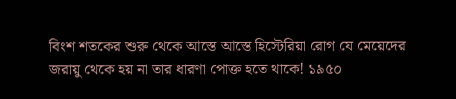বিংশ শতকের শুরু থেকে আস্তে আস্তে হিস্টেরিয়া রোগ যে মেয়েদের জরায়ু থেকে হয় না তার ধারণা পোক্ত হতে থাকে! ১৯৫০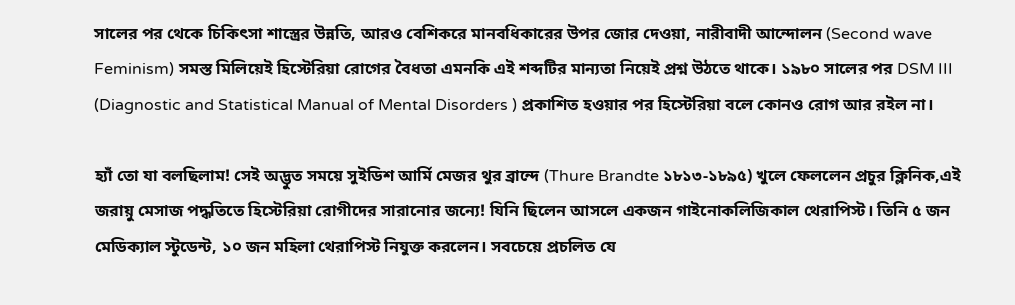সালের পর থেকে চিকিৎসা শাস্ত্রের উন্নতি, আরও বেশিকরে মানবধিকারের উপর জোর দেওয়া, নারীবাদী আন্দোলন (Second wave Feminism) সমস্ত মিলিয়েই হিস্টেরিয়া রোগের বৈধতা এমনকি এই শব্দটির মান্যতা নিয়েই প্রশ্ন উঠতে থাকে। ১৯৮০ সালের পর DSM III (Diagnostic and Statistical Manual of Mental Disorders ) প্রকাশিত হওয়ার পর হিস্টেরিয়া বলে কোনও রোগ আর রইল না।

হ্যাঁ তো যা বলছিলাম! সেই অদ্ভুত সময়ে সুইডিশ আর্মি মেজর থুর ব্রান্দে (Thure Brandte ১৮১৩-১৮৯৫) খুলে ফেললেন প্রচুর ক্লিনিক,এই জরায়ু মেসাজ পদ্ধতিতে হিস্টেরিয়া রোগীদের সারানোর জন্যে! যিনি ছিলেন আসলে একজন গাইনোকলিজিকাল থেরাপিস্ট। তিনি ৫ জন মেডিক্যাল স্টুডেন্ট, ১০ জন মহিলা থেরাপিস্ট নিযুক্ত করলেন। সবচেয়ে প্রচলিত যে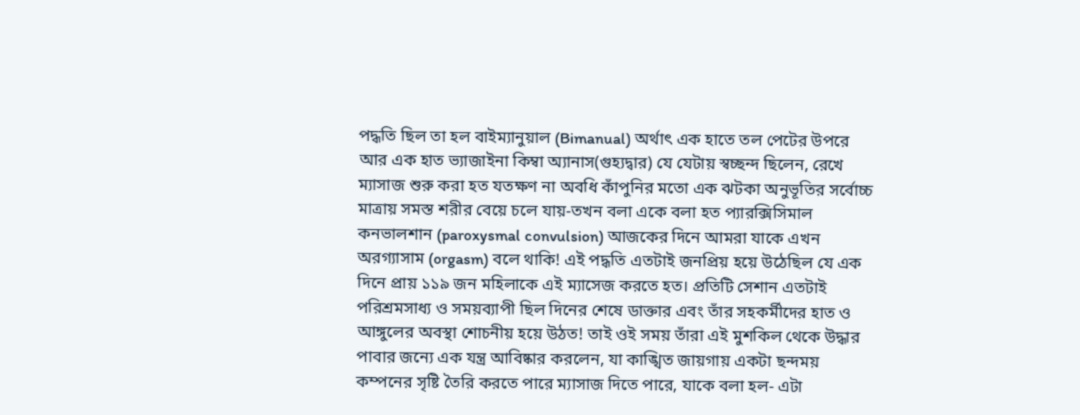পদ্ধতি ছিল তা হল বাইম্যানুয়াল (Bimanual) অর্থাৎ এক হাতে তল পেটের উপরে আর এক হাত ভ্যাজাইনা কিম্বা অ্যানাস(গুহ্যদ্বার) যে যেটায় স্বচ্ছন্দ ছিলেন, রেখে ম্যাসাজ শুরু করা হত যতক্ষণ না অবধি কাঁপুনির মতো এক ঝটকা অনুভূতির সর্বোচ্চ মাত্রায় সমস্ত শরীর বেয়ে চলে যায়-তখন বলা একে বলা হত প্যারক্সিসিমাল কনভালশান (paroxysmal convulsion) আজকের দিনে আমরা যাকে এখন অরগ্যাসাম (orgasm) বলে থাকি! এই পদ্ধতি এতটাই জনপ্রিয় হয়ে উঠেছিল যে এক দিনে প্রায় ১১৯ জন মহিলাকে এই ম্যাসেজ করতে হত। প্রতিটি সেশান এতটাই পরিশ্রমসাধ্য ও সময়ব্যাপী ছিল দিনের শেষে ডাক্তার এবং তাঁর সহকর্মীদের হাত ও আঙ্গুলের অবস্থা শোচনীয় হয়ে উঠত! তাই ওই সময় তাঁরা এই মুশকিল থেকে উদ্ধার পাবার জন্যে এক যন্ত্র আবিষ্কার করলেন, যা কাঙ্খিত জায়গায় একটা ছন্দময় কম্পনের সৃষ্টি তৈরি করতে পারে ম্যাসাজ দিতে পারে, যাকে বলা হল- এটা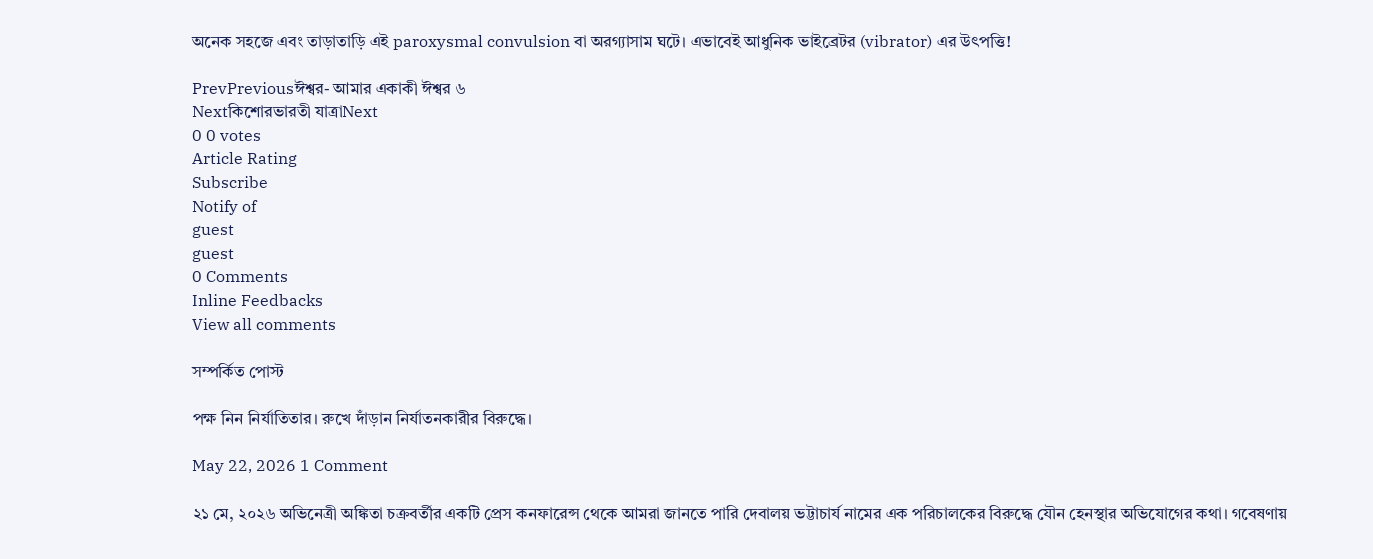অনেক সহজে এবং তাড়াতাড়ি এই paroxysmal convulsion বা অরগ্যাসাম ঘটে। এভাবেই আধুনিক ভাইব্রেটর (vibrator) এর উৎপত্তি!

PrevPreviousঈশ্বর- আমার একাকী ঈশ্বর ৬
Nextকিশোরভারতী যাত্রাNext
0 0 votes
Article Rating
Subscribe
Notify of
guest
guest
0 Comments
Inline Feedbacks
View all comments

সম্পর্কিত পোস্ট

পক্ষ নিন নির্যাতিতার। রুখে দাঁড়ান নির্যাতনকারীর বিরুদ্ধে।

May 22, 2026 1 Comment

২১ মে, ২০২৬ অভিনেত্রী অঙ্কিতা চক্রবর্তীর একটি প্রেস কনফারেন্স থেকে আমরা জানতে পারি দেবালয় ভট্টাচার্য নামের এক পরিচালকের বিরুদ্ধে যৌন হেনস্থার অভিযোগের কথা। গবেষণায়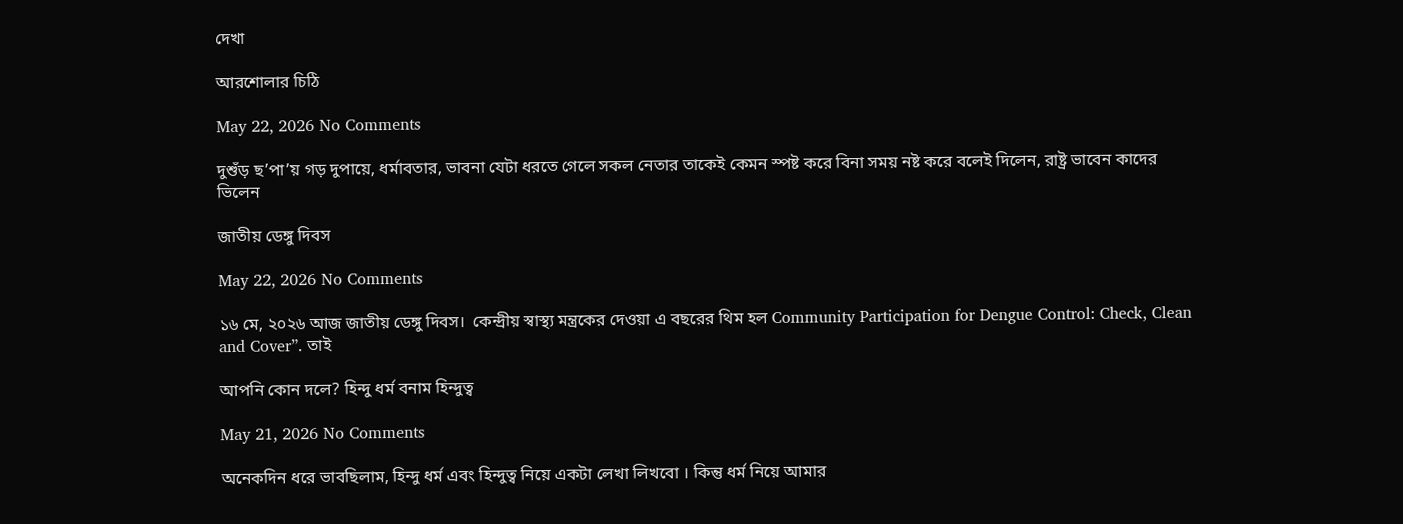দেখা

আরশোলার চিঠি

May 22, 2026 No Comments

দুশুঁড় ছ’পা’য় গড় দুপায়ে, ধর্মাবতার, ভাবনা যেটা ধরতে গেলে সকল নেতার তাকেই কেমন স্পষ্ট করে বিনা সময় নষ্ট করে বলেই দিলেন, রাষ্ট্র ভাবেন কাদের ভিলেন

জাতীয় ডেঙ্গু দিবস

May 22, 2026 No Comments

১৬ মে, ২০২৬ আজ জাতীয় ডেঙ্গু দিবস।  কেন্দ্রীয় স্বাস্থ্য মন্ত্রকের দেওয়া এ বছরের থিম হল Community Participation for Dengue Control: Check, Clean and Cover”. তাই

আপনি কোন দলে? হিন্দু ধর্ম বনাম হিন্দুত্ব

May 21, 2026 No Comments

অনেকদিন ধরে ভাবছিলাম, হিন্দু ধর্ম এবং হিন্দুত্ব নিয়ে একটা লেখা লিখবো । কিন্তু ধর্ম নিয়ে আমার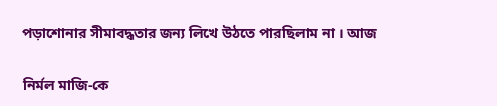পড়াশোনার সীমাবদ্ধতার জন্য লিখে উঠতে পারছিলাম না । আজ

নির্মল মাজি-কে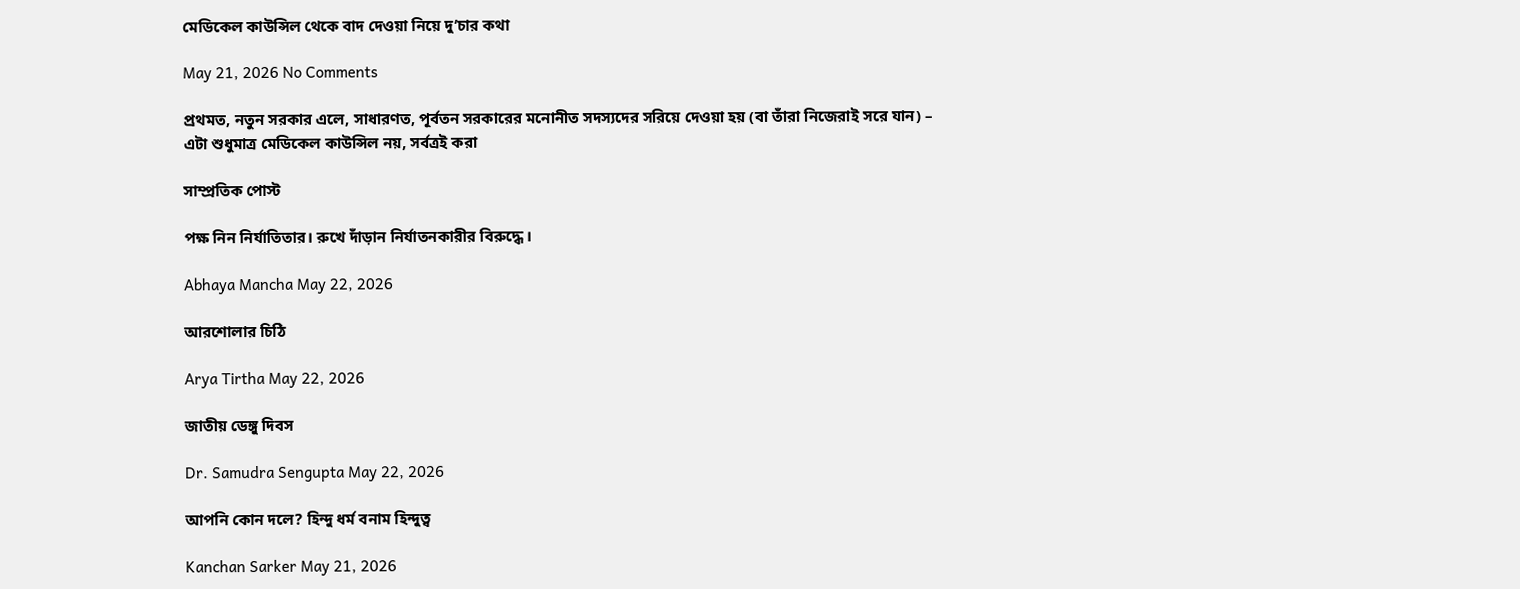মেডিকেল কাউন্সিল থেকে বাদ দেওয়া নিয়ে দু’চার কথা

May 21, 2026 No Comments

প্রথমত, নতুন সরকার এলে, সাধারণত, পূর্বতন সরকারের মনোনীত সদস্যদের সরিয়ে দেওয়া হয় (বা তাঁরা নিজেরাই সরে যান) – এটা শুধুমাত্র মেডিকেল কাউন্সিল নয়, সর্বত্রই করা

সাম্প্রতিক পোস্ট

পক্ষ নিন নির্যাতিতার। রুখে দাঁড়ান নির্যাতনকারীর বিরুদ্ধে।

Abhaya Mancha May 22, 2026

আরশোলার চিঠি

Arya Tirtha May 22, 2026

জাতীয় ডেঙ্গু দিবস

Dr. Samudra Sengupta May 22, 2026

আপনি কোন দলে? হিন্দু ধর্ম বনাম হিন্দুত্ব

Kanchan Sarker May 21, 2026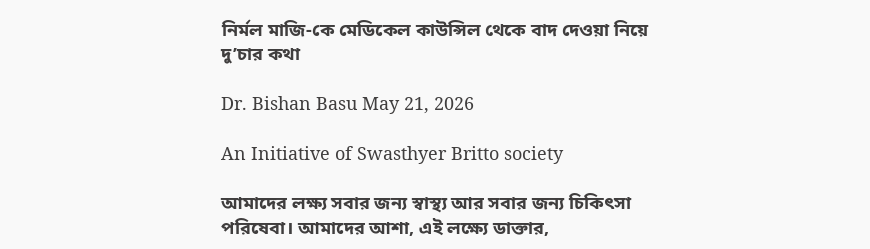নির্মল মাজি-কে মেডিকেল কাউন্সিল থেকে বাদ দেওয়া নিয়ে দু’চার কথা

Dr. Bishan Basu May 21, 2026

An Initiative of Swasthyer Britto society

আমাদের লক্ষ্য সবার জন্য স্বাস্থ্য আর সবার জন্য চিকিৎসা পরিষেবা। আমাদের আশা, এই লক্ষ্যে ডাক্তার,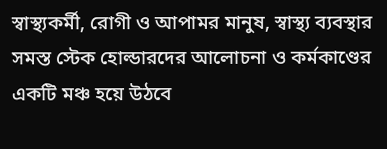স্বাস্থ্যকর্মী, রোগী ও আপামর মানুষ, স্বাস্থ্য ব্যবস্থার সমস্ত স্টেক হোল্ডারদের আলোচনা ও কর্মকাণ্ডের একটি মঞ্চ হয়ে উঠবে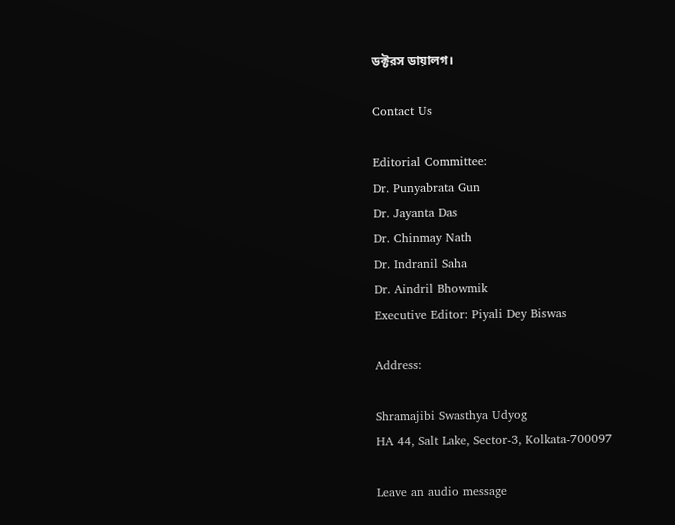ডক্টরস ডায়ালগ।

Contact Us

Editorial Committee:
Dr. Punyabrata Gun
Dr. Jayanta Das
Dr. Chinmay Nath
Dr. Indranil Saha
Dr. Aindril Bhowmik
Executive Editor: Piyali Dey Biswas

Address:

Shramajibi Swasthya Udyog
HA 44, Salt Lake, Sector-3, Kolkata-700097

Leave an audio message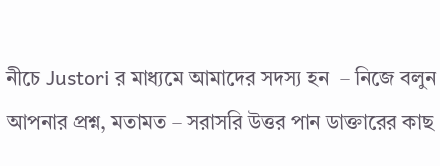নীচে Justori র মাধ্যমে আমাদের সদস্য হন  – নিজে বলুন আপনার প্রশ্ন, মতামত – সরাসরি উত্তর পান ডাক্তারের কাছ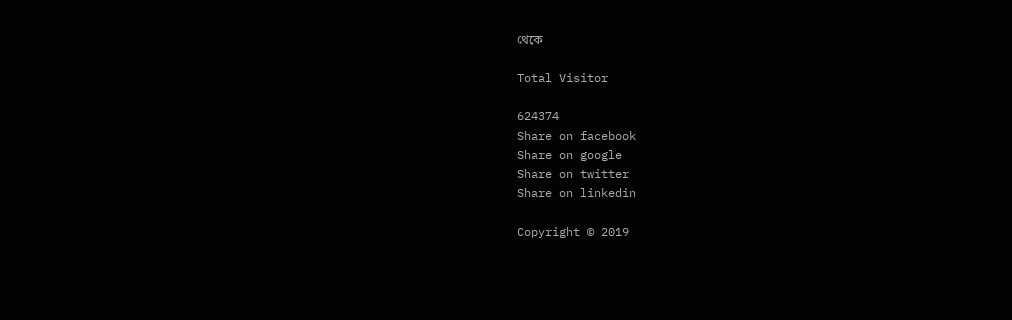থেকে

Total Visitor

624374
Share on facebook
Share on google
Share on twitter
Share on linkedin

Copyright © 2019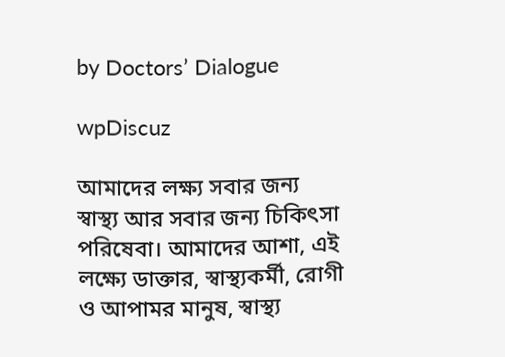by Doctors’ Dialogue

wpDiscuz

আমাদের লক্ষ্য সবার জন্য স্বাস্থ্য আর সবার জন্য চিকিৎসা পরিষেবা। আমাদের আশা, এই লক্ষ্যে ডাক্তার, স্বাস্থ্যকর্মী, রোগী ও আপামর মানুষ, স্বাস্থ্য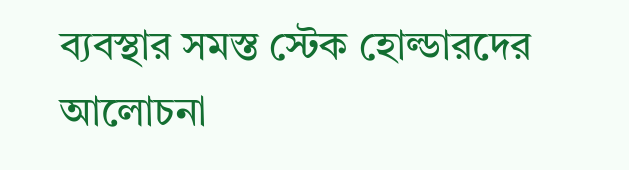ব্যবস্থার সমস্ত স্টেক হোল্ডারদের আলোচনা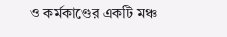ও কর্মকাণ্ডের একটি মঞ্চ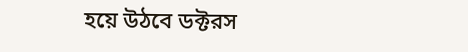হয়ে উঠবে ডক্টরস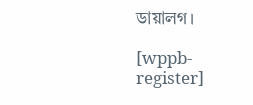ডায়ালগ।

[wppb-register]